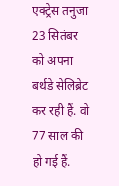एक्ट्रेस तनुजा 23 सितंबर को अपना बर्थडे सेलिब्रेट कर रही हैं. वो 77 साल की हो गई हैं.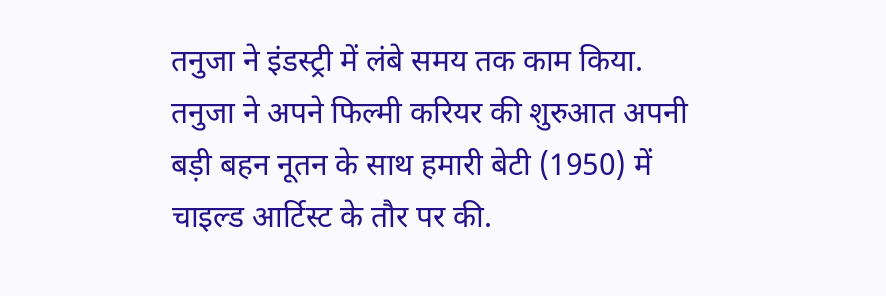तनुजा ने इंडस्ट्री में लंबे समय तक काम किया. तनुजा ने अपने फिल्मी करियर की शुरुआत अपनी बड़ी बहन नूतन के साथ हमारी बेटी (1950) में चाइल्ड आर्टिस्ट के तौर पर की.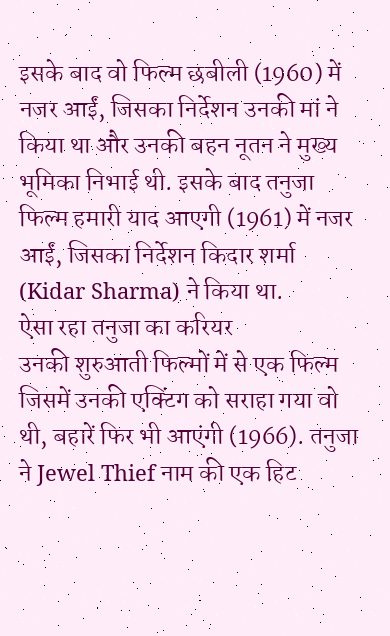इसके बाद वो फिल्म छबीली (1960) में नजर आईं, जिसका निर्देशन उनकी मां ने किया था और उनकी बहन नूतन ने मुख्य भूमिका निभाई थी. इसके बाद तनुजा फिल्म हमारी याद आएगी (1961) में नजर आईं, जिसका निर्देशन किदार शर्मा (Kidar Sharma) ने किया था.
ऐसा रहा तनुजा का करियर
उनकी शुरुआती फिल्मों में से एक फिल्म जिसमें उनकी एक्टिंग को सराहा गया वो थी, बहारें फिर भी आएंगी (1966). तनुजा ने Jewel Thief नाम की एक हिट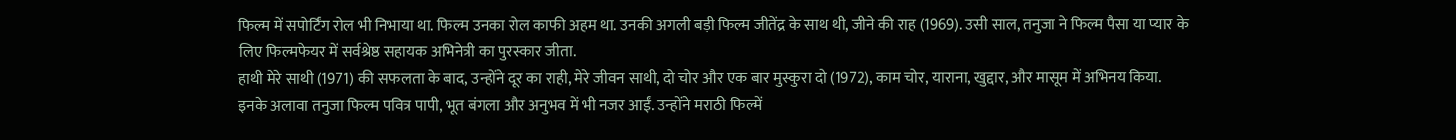फिल्म में सपोर्टिंग रोल भी निभाया था. फिल्म उनका रोल काफी अहम था. उनकी अगली बड़ी फिल्म जीतेंद्र के साथ थी, जीने की राह (1969). उसी साल, तनुजा ने फिल्म पैसा या प्यार के लिए फिल्मफेयर में सर्वश्रेष्ठ सहायक अभिनेत्री का पुरस्कार जीता.
हाथी मेरे साथी (1971) की सफलता के बाद, उन्होंने दूर का राही, मेरे जीवन साथी, दो चोर और एक बार मुस्कुरा दो (1972), काम चोर, याराना, खुद्दार, और मासूम में अभिनय किया. इनके अलावा तनुजा फिल्म पवित्र पापी, भूत बंगला और अनुभव में भी नजर आईं. उन्होंने मराठी फिल्में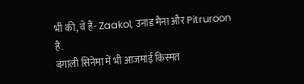भी की, वे हैं- Zaakol, उनाड मैना और Pitruroon हैं.
बंगाली सिनेमा में भी आजमाई किस्मत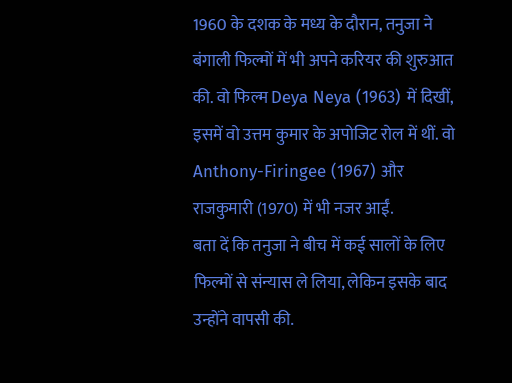1960 के दशक के मध्य के दौरान, तनुजा ने बंगाली फिल्मों में भी अपने करियर की शुरुआत की. वो फिल्म Deya Neya (1963) में दिखीं, इसमें वो उत्तम कुमार के अपोजिट रोल में थीं. वो Anthony-Firingee (1967) और राजकुमारी (1970) में भी नजर आईं.
बता दें कि तनुजा ने बीच में कई सालों के लिए फिल्मों से संन्यास ले लिया, लेकिन इसके बाद उन्होंने वापसी की.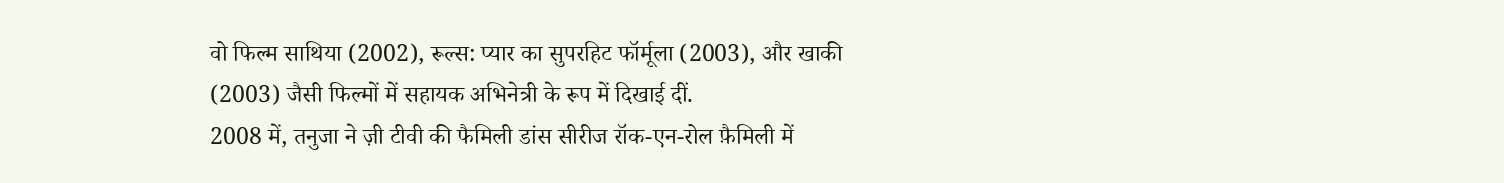वो फिल्म साथिया (2002), रूल्स: प्यार का सुपरहिट फॉर्मूला (2003), और खाकी (2003) जैसी फिल्मों में सहायक अभिनेत्री के रूप में दिखाई दीं.
2008 में, तनुजा ने ज़ी टीवी की फैमिली डांस सीरीज रॉक-एन-रोल फ़ैमिली में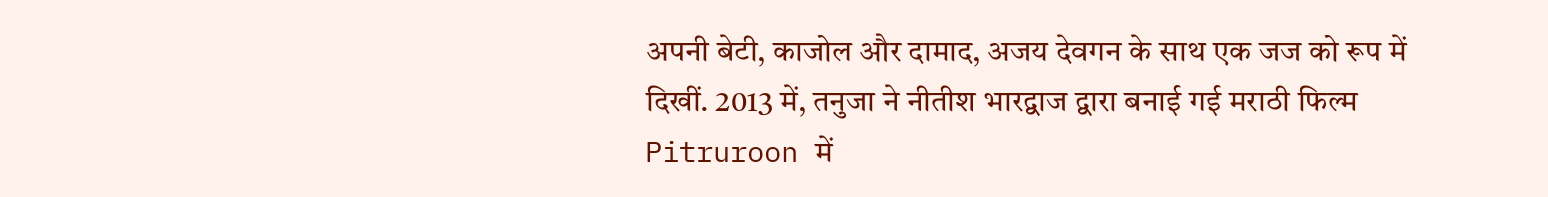अपनी बेटी, काजोल और दामाद, अजय देवगन के साथ एक जज को रूप में दिखीं. 2013 में, तनुजा ने नीतीश भारद्वाज द्वारा बनाई गई मराठी फिल्म Pitruroon में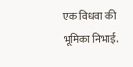एक विधवा की भूमिका निभाई.